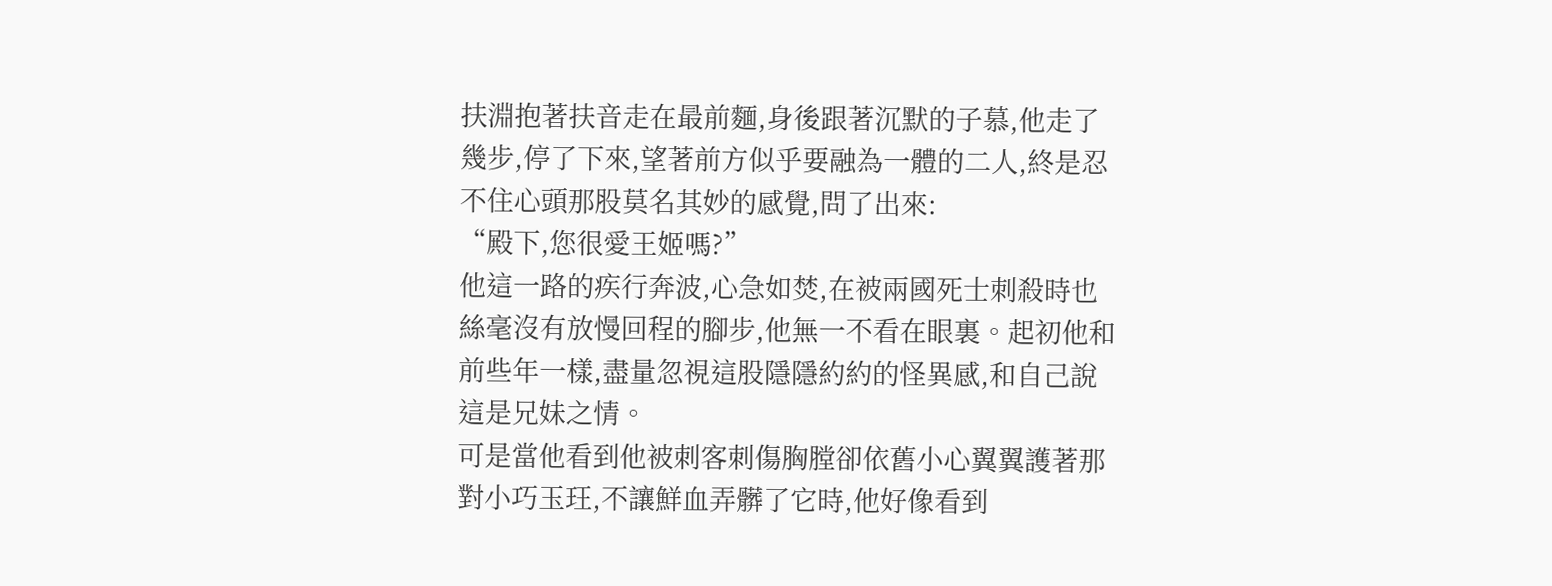扶淵抱著扶音走在最前麵,身後跟著沉默的子慕,他走了幾步,停了下來,望著前方似乎要融為一體的二人,終是忍不住心頭那股莫名其妙的感覺,問了出來:
“殿下,您很愛王姬嗎?”
他這一路的疾行奔波,心急如焚,在被兩國死士刺殺時也絲毫沒有放慢回程的腳步,他無一不看在眼裏。起初他和前些年一樣,盡量忽視這股隱隱約約的怪異感,和自己說這是兄妹之情。
可是當他看到他被刺客刺傷胸膛卻依舊小心翼翼護著那對小巧玉玨,不讓鮮血弄髒了它時,他好像看到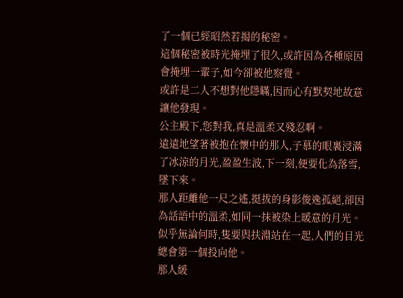了一個已經昭然若揭的秘密。
這個秘密被時光掩埋了很久,或許因為各種原因會掩埋一輩子,如今卻被他察覺。
或許是二人不想對他隱瞞,因而心有默契地故意讓他發現。
公主殿下,您對我,真是溫柔又殘忍啊。
遠遠地望著被抱在懷中的那人,子慕的眼裏浸滿了冰涼的月光,盈盈生波,下一刻,便要化為落雪,墜下來。
那人距離他一尺之遙,挺拔的身影俊逸孤絕,卻因為話語中的溫柔,如同一抹被染上暖意的月光。似乎無論何時,隻要與扶淵站在一起,人們的目光總會第一個投向他。
那人緩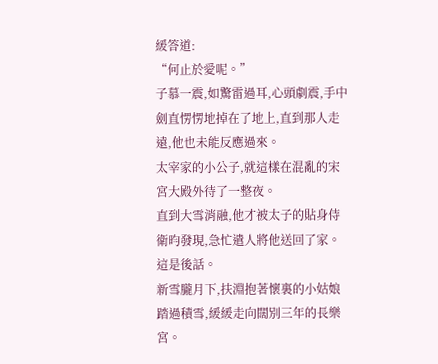緩答道:
“何止於愛呢。”
子慕一震,如驚雷過耳,心頭劇震,手中劍直愣愣地掉在了地上,直到那人走遠,他也未能反應過來。
太宰家的小公子,就這樣在混亂的宋宮大殿外待了一整夜。
直到大雪消融,他才被太子的貼身侍衛昀發現,急忙遣人將他送回了家。這是後話。
新雪朧月下,扶淵抱著懷裏的小姑娘踏過積雪,緩緩走向闊別三年的長樂宮。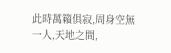此時萬籟俱寂,周身空無一人,天地之間,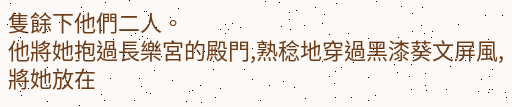隻餘下他們二人。
他將她抱過長樂宮的殿門,熟稔地穿過黑漆葵文屏風,將她放在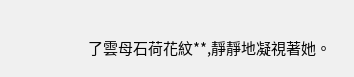了雲母石荷花紋**,靜靜地凝視著她。